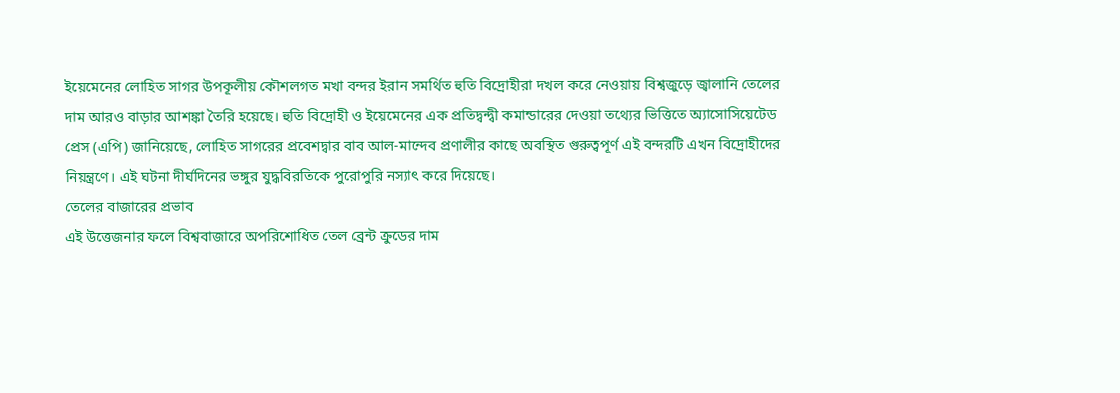ইয়েমেনের লোহিত সাগর উপকূলীয় কৌশলগত মখা বন্দর ইরান সমর্থিত হুতি বিদ্রোহীরা দখল করে নেওয়ায় বিশ্বজুড়ে জ্বালানি তেলের দাম আরও বাড়ার আশঙ্কা তৈরি হয়েছে। হুতি বিদ্রোহী ও ইয়েমেনের এক প্রতিদ্বন্দ্বী কমান্ডারের দেওয়া তথ্যের ভিত্তিতে অ্যাসোসিয়েটেড প্রেস (এপি) জানিয়েছে, লোহিত সাগরের প্রবেশদ্বার বাব আল-মান্দেব প্রণালীর কাছে অবস্থিত গুরুত্বপূর্ণ এই বন্দরটি এখন বিদ্রোহীদের নিয়ন্ত্রণে। এই ঘটনা দীর্ঘদিনের ভঙ্গুর যুদ্ধবিরতিকে পুরোপুরি নস্যাৎ করে দিয়েছে।
তেলের বাজারের প্রভাব
এই উত্তেজনার ফলে বিশ্ববাজারে অপরিশোধিত তেল ব্রেন্ট ক্রুডের দাম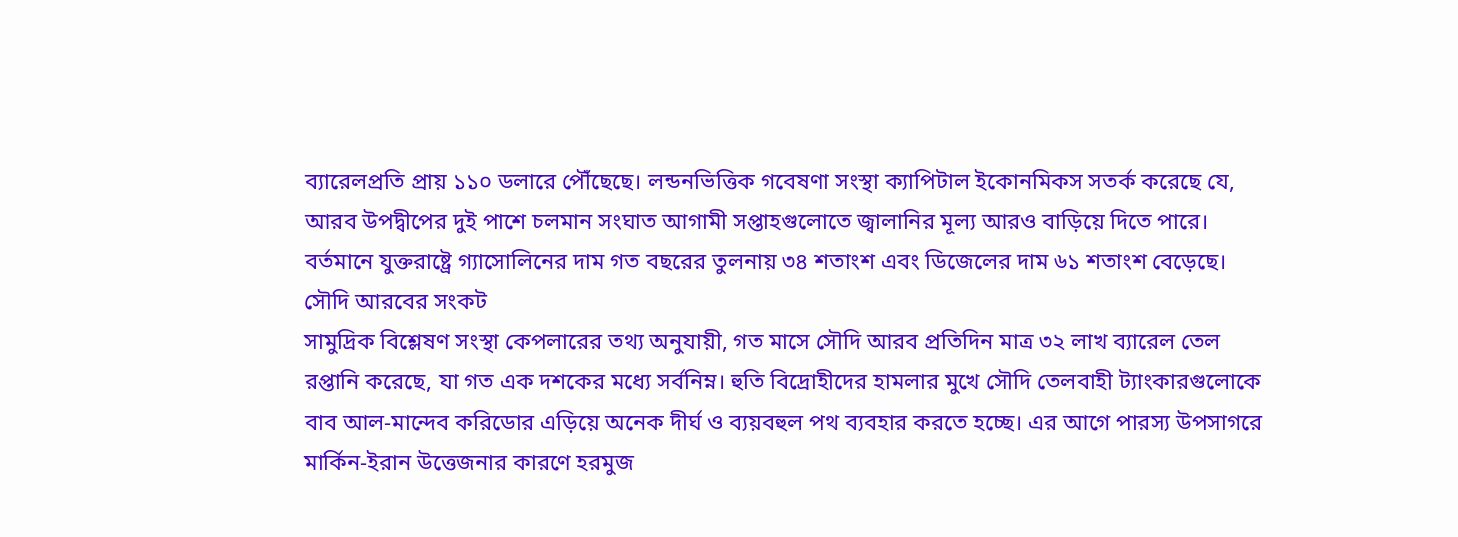ব্যারেলপ্রতি প্রায় ১১০ ডলারে পৌঁছেছে। লন্ডনভিত্তিক গবেষণা সংস্থা ক্যাপিটাল ইকোনমিকস সতর্ক করেছে যে, আরব উপদ্বীপের দুই পাশে চলমান সংঘাত আগামী সপ্তাহগুলোতে জ্বালানির মূল্য আরও বাড়িয়ে দিতে পারে। বর্তমানে যুক্তরাষ্ট্রে গ্যাসোলিনের দাম গত বছরের তুলনায় ৩৪ শতাংশ এবং ডিজেলের দাম ৬১ শতাংশ বেড়েছে।
সৌদি আরবের সংকট
সামুদ্রিক বিশ্লেষণ সংস্থা কেপলারের তথ্য অনুযায়ী, গত মাসে সৌদি আরব প্রতিদিন মাত্র ৩২ লাখ ব্যারেল তেল রপ্তানি করেছে, যা গত এক দশকের মধ্যে সর্বনিম্ন। হুতি বিদ্রোহীদের হামলার মুখে সৌদি তেলবাহী ট্যাংকারগুলোকে বাব আল-মান্দেব করিডোর এড়িয়ে অনেক দীর্ঘ ও ব্যয়বহুল পথ ব্যবহার করতে হচ্ছে। এর আগে পারস্য উপসাগরে মার্কিন-ইরান উত্তেজনার কারণে হরমুজ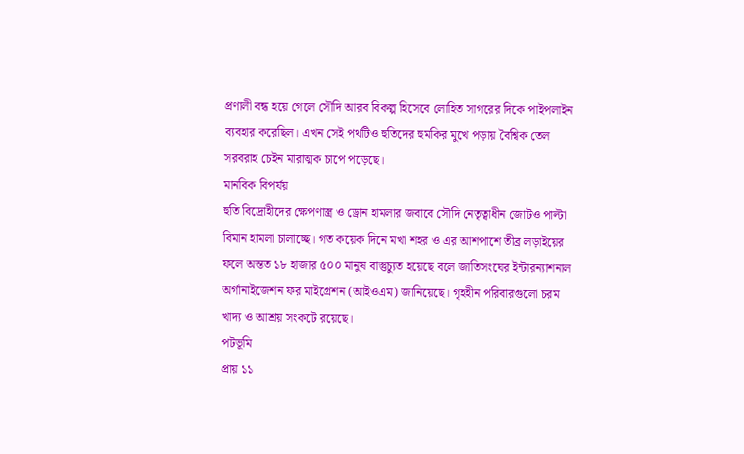প্রণালী বন্ধ হয়ে গেলে সৌদি আরব বিকল্প হিসেবে লোহিত সাগরের দিকে পাইপলাইন ব্যবহার করেছিল। এখন সেই পথটিও হুতিদের হুমকির মুখে পড়ায় বৈশ্বিক তেল সরবরাহ চেইন মারাত্মক চাপে পড়েছে।
মানবিক বিপর্যয়
হুতি বিদ্রোহীদের ক্ষেপণাস্ত্র ও ড্রোন হামলার জবাবে সৌদি নেতৃত্বাধীন জোটও পাল্টা বিমান হামলা চালাচ্ছে। গত কয়েক দিনে মখা শহর ও এর আশপাশে তীব্র লড়াইয়ের ফলে অন্তত ১৮ হাজার ৫০০ মানুষ বাস্তুচ্যুত হয়েছে বলে জাতিসংঘের ইন্টারন্যাশনাল অর্গানাইজেশন ফর মাইগ্রেশন (আইওএম) জানিয়েছে। গৃহহীন পরিবারগুলো চরম খাদ্য ও আশ্রয় সংকটে রয়েছে।
পটভূমি
প্রায় ১১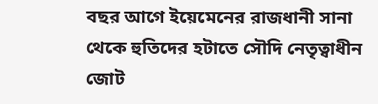বছর আগে ইয়েমেনের রাজধানী সানা থেকে হুতিদের হটাতে সৌদি নেতৃত্বাধীন জোট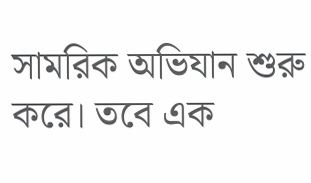সামরিক অভিযান শুরু করে। তবে এক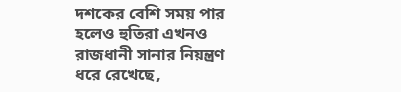দশকের বেশি সময় পার হলেও হুতিরা এখনও রাজধানী সানার নিয়ন্ত্রণ ধরে রেখেছে,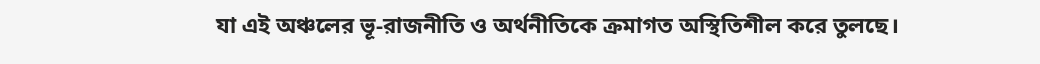যা এই অঞ্চলের ভূ-রাজনীতি ও অর্থনীতিকে ক্রমাগত অস্থিতিশীল করে তুলছে।